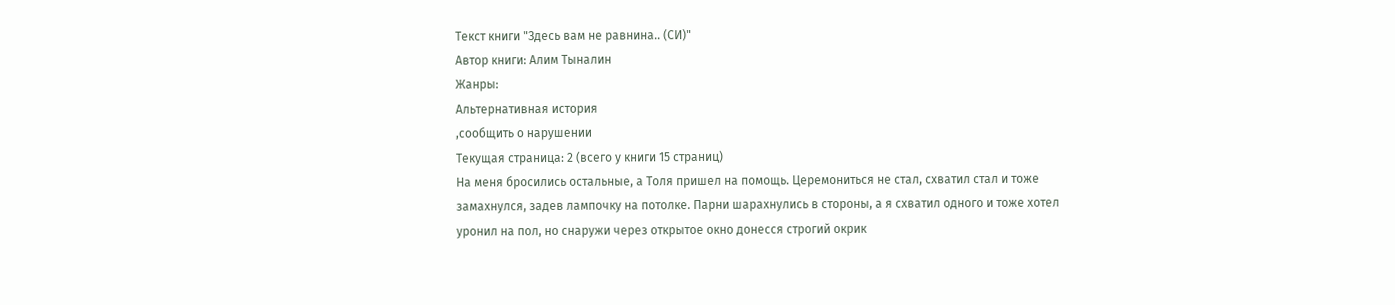Текст книги "Здесь вам не равнина.. (СИ)"
Автор книги: Алим Тыналин
Жанры:
Альтернативная история
,сообщить о нарушении
Текущая страница: 2 (всего у книги 15 страниц)
На меня бросились остальные, а Толя пришел на помощь. Церемониться не стал, схватил стал и тоже замахнулся, задев лампочку на потолке. Парни шарахнулись в стороны, а я схватил одного и тоже хотел уронил на пол, но снаружи через открытое окно донесся строгий окрик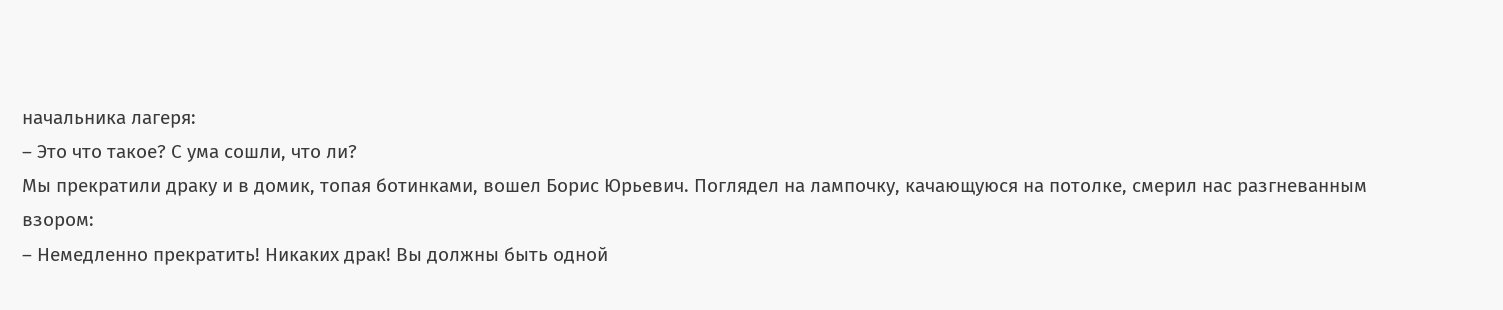начальника лагеря:
– Это что такое? С ума сошли, что ли?
Мы прекратили драку и в домик, топая ботинками, вошел Борис Юрьевич. Поглядел на лампочку, качающуюся на потолке, смерил нас разгневанным взором:
– Немедленно прекратить! Никаких драк! Вы должны быть одной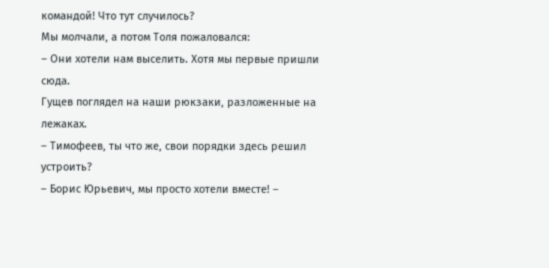командой! Что тут случилось?
Мы молчали, а потом Толя пожаловался:
– Они хотели нам выселить. Хотя мы первые пришли сюда.
Гущев поглядел на наши рюкзаки, разложенные на лежаках.
– Тимофеев, ты что же, свои порядки здесь решил устроить?
– Борис Юрьевич, мы просто хотели вместе! –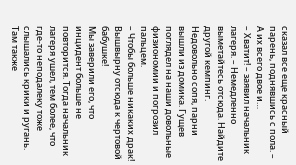сказал все еще красный парень, поднявшись с пола. – А их всего двое и…
– Хватит! – заявил начальник лагеря. – Немедленно выметайтесь отсюда. Найдите другой кемпинг.
Недовольно сопя, парни вышли из домика. Гущев поглядел на наши довольные физиономии и погрозил пальцем.
– Чтобы больше никаких драк! Вышвырну отсюда к чертовой бабушке!
Мы заверили его, что инцидент больше не повторится. Тогда начальник лагеря ушел, тем более, что где-то неподалеку тоже слышались крики и ругань. Там также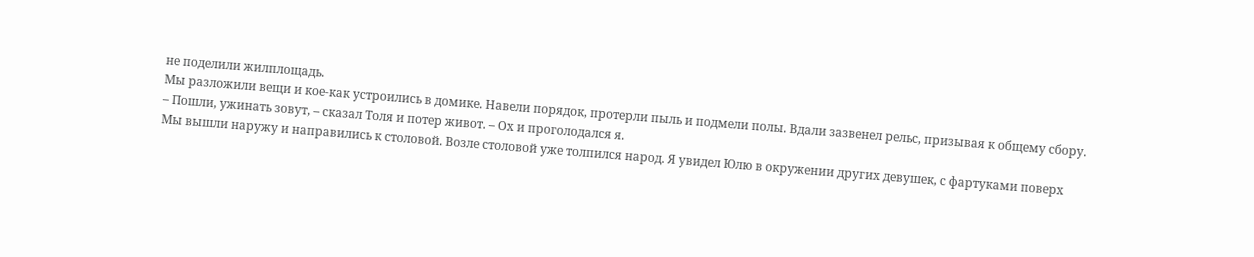не поделили жилплощадь.
Мы разложили вещи и кое-как устроились в домике. Навели порядок, протерли пыль и подмели полы. Вдали зазвенел рельс, призывая к общему сбору.
– Пошли, ужинать зовут, – сказал Толя и потер живот. – Ох и проголодался я.
Мы вышли наружу и направились к столовой. Возле столовой уже толпился народ. Я увидел Юлю в окружении других девушек, с фартуками поверх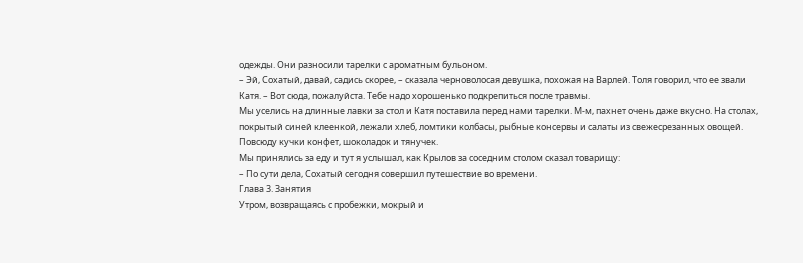одежды. Они разносили тарелки с ароматным бульоном.
– Эй, Сохатый, давай, садись скорее, – сказала черноволосая девушка, похожая на Варлей. Толя говорил, что ее звали Катя. – Вот сюда, пожалуйста. Тебе надо хорошенько подкрепиться после травмы.
Мы уселись на длинные лавки за стол и Катя поставила перед нами тарелки. М-м, пахнет очень даже вкусно. На столах, покрытый синей клеенкой, лежали хлеб, ломтики колбасы, рыбные консервы и салаты из свежесрезанных овощей. Повсюду кучки конфет, шоколадок и тянучек.
Мы принялись за еду и тут я услышал, как Крылов за соседним столом сказал товарищу:
– По сути дела, Сохатый сегодня совершил путешествие во времени.
Глава 3. Занятия
Утром, возвращаясь с пробежки, мокрый и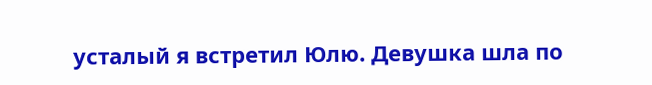усталый я встретил Юлю. Девушка шла по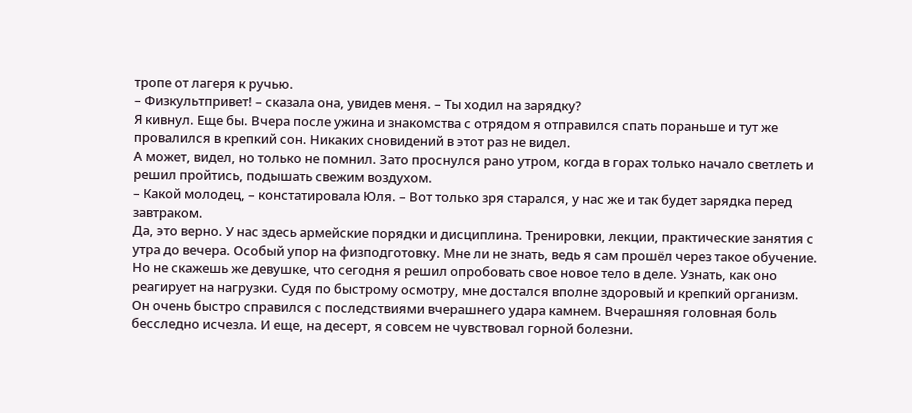тропе от лагеря к ручью.
– Физкультпривет! – сказала она, увидев меня. – Ты ходил на зарядку?
Я кивнул. Еще бы. Вчера после ужина и знакомства с отрядом я отправился спать пораньше и тут же провалился в крепкий сон. Никаких сновидений в этот раз не видел.
А может, видел, но только не помнил. Зато проснулся рано утром, когда в горах только начало светлеть и решил пройтись, подышать свежим воздухом.
– Какой молодец, – констатировала Юля. – Вот только зря старался, у нас же и так будет зарядка перед завтраком.
Да, это верно. У нас здесь армейские порядки и дисциплина. Тренировки, лекции, практические занятия с утра до вечера. Особый упор на физподготовку. Мне ли не знать, ведь я сам прошёл через такое обучение.
Но не скажешь же девушке, что сегодня я решил опробовать свое новое тело в деле. Узнать, как оно реагирует на нагрузки. Судя по быстрому осмотру, мне достался вполне здоровый и крепкий организм.
Он очень быстро справился с последствиями вчерашнего удара камнем. Вчерашняя головная боль бесследно исчезла. И еще, на десерт, я совсем не чувствовал горной болезни.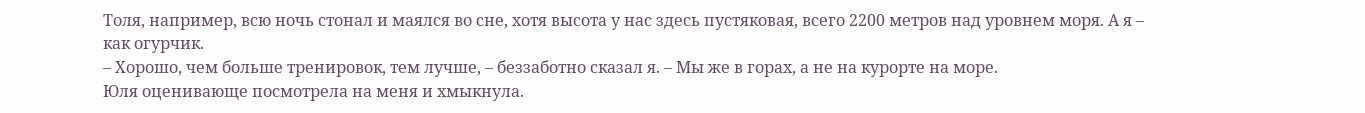Толя, например, всю ночь стонал и маялся во сне, хотя высота у нас здесь пустяковая, всего 2200 метров над уровнем моря. А я – как огурчик.
– Хорошо, чем больше тренировок, тем лучше, – беззаботно сказал я. – Мы же в горах, а не на курорте на море.
Юля оценивающе посмотрела на меня и хмыкнула.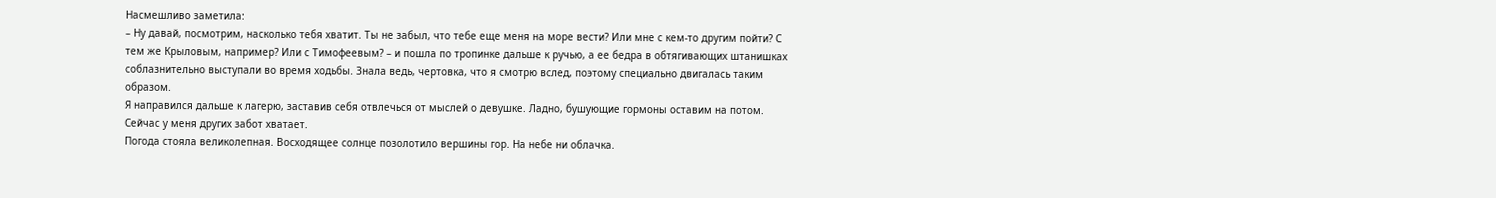Насмешливо заметила:
– Ну давай, посмотрим, насколько тебя хватит. Ты не забыл, что тебе еще меня на море вести? Или мне с кем-то другим пойти? С тем же Крыловым, например? Или с Тимофеевым? – и пошла по тропинке дальше к ручью, а ее бедра в обтягивающих штанишках соблазнительно выступали во время ходьбы. Знала ведь, чертовка, что я смотрю вслед, поэтому специально двигалась таким образом.
Я направился дальше к лагерю, заставив себя отвлечься от мыслей о девушке. Ладно, бушующие гормоны оставим на потом. Сейчас у меня других забот хватает.
Погода стояла великолепная. Восходящее солнце позолотило вершины гор. На небе ни облачка.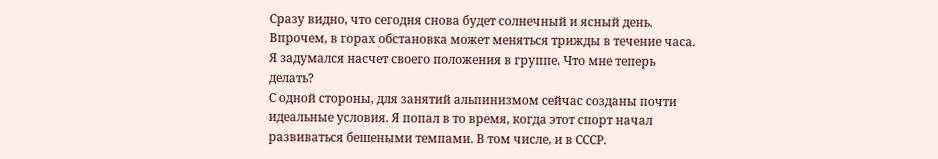Сразу видно, что сегодня снова будет солнечный и ясный день. Впрочем, в горах обстановка может меняться трижды в течение часа.
Я задумался насчет своего положения в группе. Что мне теперь делать?
С одной стороны, для занятий альпинизмом сейчас созданы почти идеальные условия. Я попал в то время, когда этот спорт начал развиваться бешеными темпами. В том числе, и в СССР.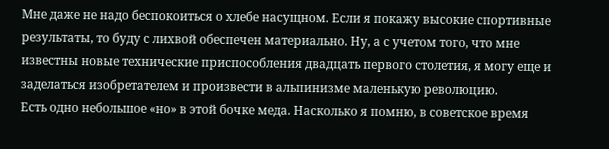Мне даже не надо беспокоиться о хлебе насущном. Если я покажу высокие спортивные результаты, то буду с лихвой обеспечен материально. Ну, а с учетом того, что мне известны новые технические приспособления двадцать первого столетия, я могу еще и заделаться изобретателем и произвести в альпинизме маленькую революцию.
Есть одно небольшое «но» в этой бочке меда. Насколько я помню, в советское время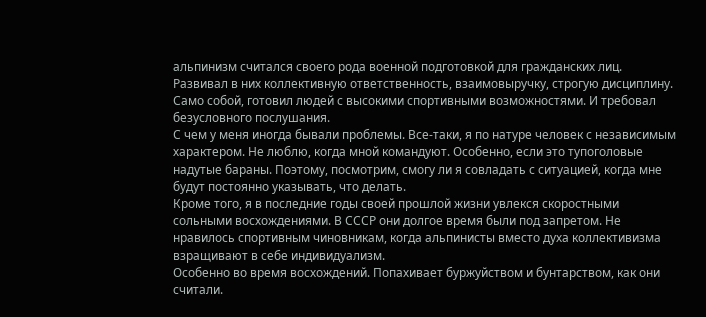альпинизм считался своего рода военной подготовкой для гражданских лиц. Развивал в них коллективную ответственность, взаимовыручку, строгую дисциплину. Само собой, готовил людей с высокими спортивными возможностями. И требовал безусловного послушания.
С чем у меня иногда бывали проблемы. Все-таки, я по натуре человек с независимым характером. Не люблю, когда мной командуют. Особенно, если это тупоголовые надутые бараны. Поэтому, посмотрим, смогу ли я совладать с ситуацией, когда мне будут постоянно указывать, что делать.
Кроме того, я в последние годы своей прошлой жизни увлекся скоростными сольными восхождениями. В СССР они долгое время были под запретом. Не нравилось спортивным чиновникам, когда альпинисты вместо духа коллективизма взращивают в себе индивидуализм.
Особенно во время восхождений. Попахивает буржуйством и бунтарством, как они считали.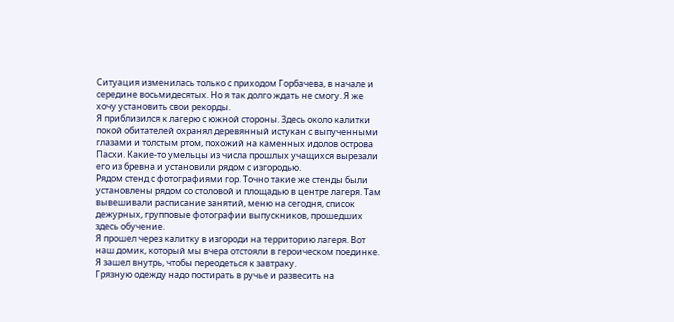Ситуация изменилась только с приходом Горбачева, в начале и середине восьмидесятых. Но я так долго ждать не смогу. Я же хочу установить свои рекорды.
Я приблизился к лагерю с южной стороны. Здесь около калитки покой обитателей охранял деревянный истукан с выпученными глазами и толстым ртом, похожий на каменных идолов острова Пасхи. Какие-то умельцы из числа прошлых учащихся вырезали его из бревна и установили рядом с изгородью.
Рядом стенд с фотографиями гор. Точно такие же стенды были установлены рядом со столовой и площадью в центре лагеря. Там вывешивали расписание занятий, меню на сегодня, список дежурных, групповые фотографии выпускников, прошедших здесь обучение.
Я прошел через калитку в изгороди на территорию лагеря. Вот наш домик, который мы вчера отстояли в героическом поединке. Я зашел внутрь, чтобы переодеться к завтраку.
Грязную одежду надо постирать в ручье и развесить на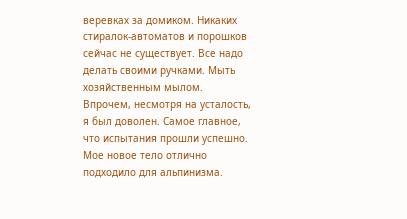веревках за домиком. Никаких стиралок-автоматов и порошков сейчас не существует. Все надо делать своими ручками. Мыть хозяйственным мылом.
Впрочем, несмотря на усталость, я был доволен. Самое главное, что испытания прошли успешно. Мое новое тело отлично подходило для альпинизма.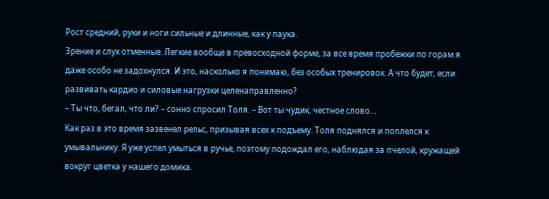Рост средний, руки и ноги сильные и длинные, как у паука.
Зрение и слух отменные. Легкие вообще в превосходной форме, за все время пробежки по горам я даже особо не задохнулся. И это, насколько я понимаю, без особых тренировок. А что будет, если развивать кардио и силовые нагрузки целенаправленно?
– Ты что, бегал, что ли? – сонно спросил Толя. – Вот ты чудик, честное слово…
Как раз в это время зазвенел рельс, призывая всех к подъему. Толя поднялся и поплелся к умывальнику. Я уже успел умыться в ручье, поэтому подождал его, наблюдая за пчелой, кружащей вокруг цветка у нашего домика.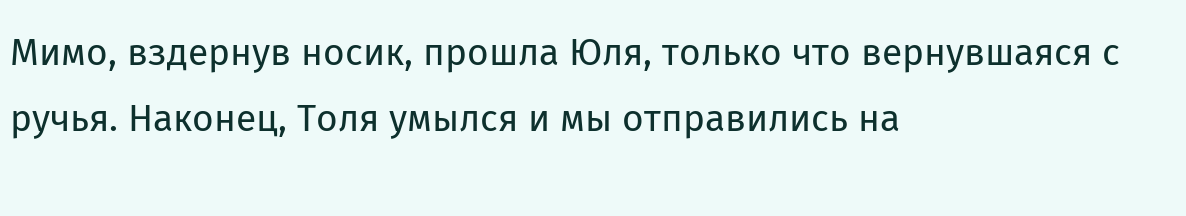Мимо, вздернув носик, прошла Юля, только что вернувшаяся с ручья. Наконец, Толя умылся и мы отправились на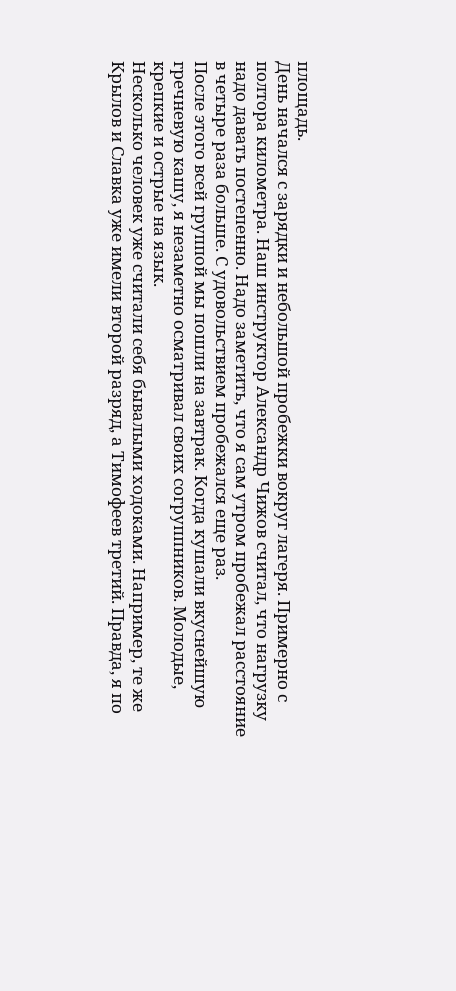площадь.
День начался с зарядки и небольшой пробежки вокруг лагеря. Примерно с полтора километра. Наш инструктор Александр Чижов считал, что нагрузку надо давать постепенно. Надо заметить, что я сам утром пробежал расстояние в четыре раза больше. С удовольствием пробежался еще раз.
После этого всей группой мы пошли на завтрак. Когда кушали вкуснейшую гречневую кашу, я незаметно осматривал своих согруппников. Молодые, крепкие и острые на язык.
Несколько человек уже считали себя бывалыми ходоками. Например, те же Крылов и Славка уже имели второй разряд, а Тимофеев третий. Правда, я по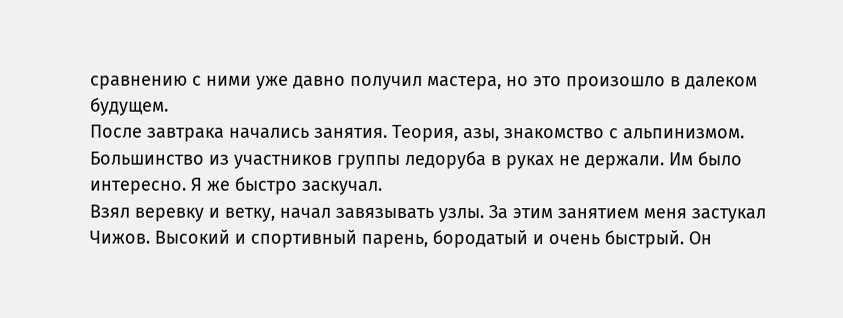сравнению с ними уже давно получил мастера, но это произошло в далеком будущем.
После завтрака начались занятия. Теория, азы, знакомство с альпинизмом. Большинство из участников группы ледоруба в руках не держали. Им было интересно. Я же быстро заскучал.
Взял веревку и ветку, начал завязывать узлы. За этим занятием меня застукал Чижов. Высокий и спортивный парень, бородатый и очень быстрый. Он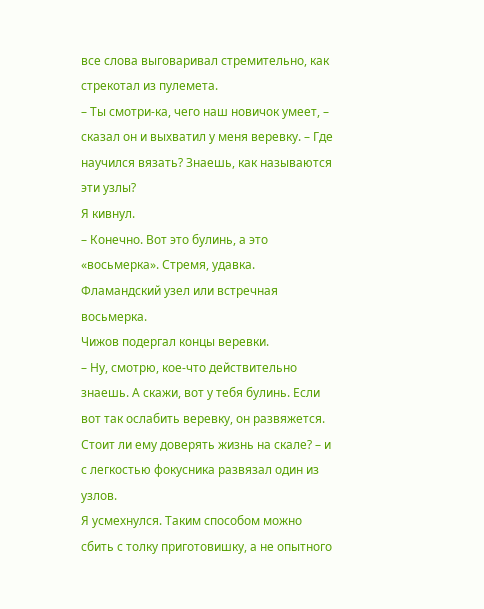все слова выговаривал стремительно, как стрекотал из пулемета.
– Ты смотри-ка, чего наш новичок умеет, – сказал он и выхватил у меня веревку. – Где научился вязать? Знаешь, как называются эти узлы?
Я кивнул.
– Конечно. Вот это булинь, а это «восьмерка». Стремя, удавка. Фламандский узел или встречная восьмерка.
Чижов подергал концы веревки.
– Ну, смотрю, кое-что действительно знаешь. А скажи, вот у тебя булинь. Если вот так ослабить веревку, он развяжется. Стоит ли ему доверять жизнь на скале? – и с легкостью фокусника развязал один из узлов.
Я усмехнулся. Таким способом можно сбить с толку приготовишку, а не опытного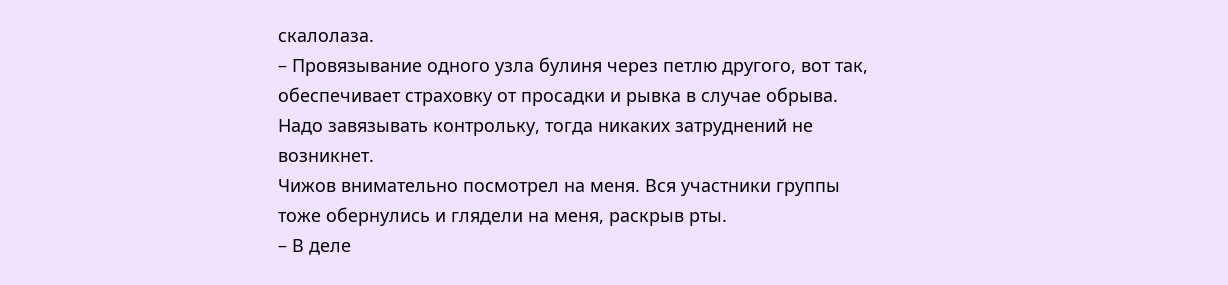скалолаза.
– Провязывание одного узла булиня через петлю другого, вот так, обеспечивает страховку от просадки и рывка в случае обрыва. Надо завязывать контрольку, тогда никаких затруднений не возникнет.
Чижов внимательно посмотрел на меня. Вся участники группы тоже обернулись и глядели на меня, раскрыв рты.
– В деле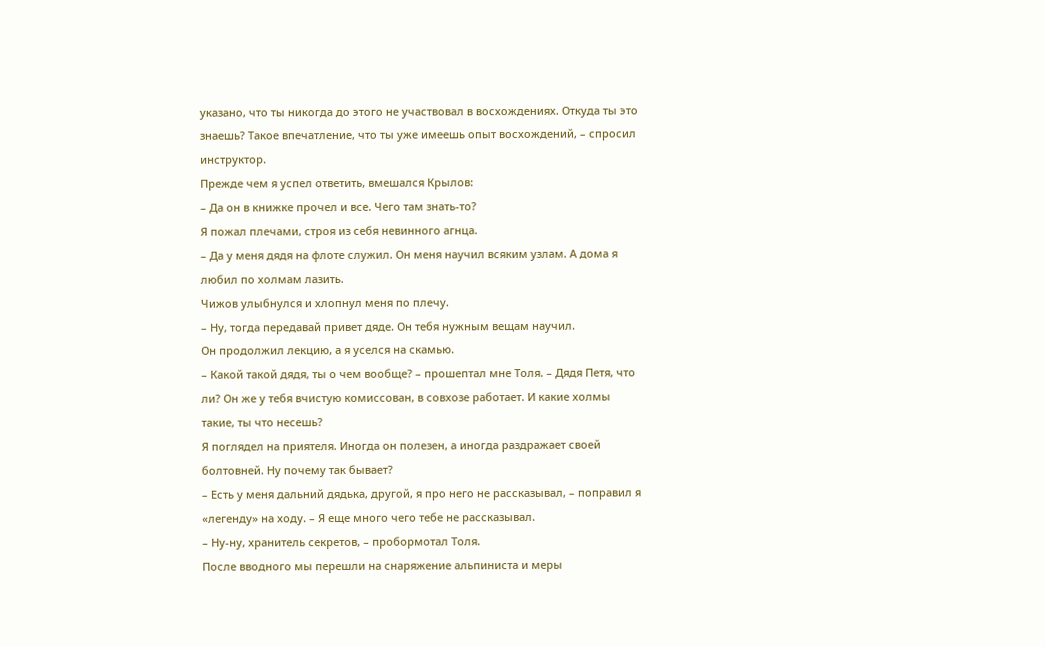указано, что ты никогда до этого не участвовал в восхождениях. Откуда ты это знаешь? Такое впечатление, что ты уже имеешь опыт восхождений, – спросил инструктор.
Прежде чем я успел ответить, вмешался Крылов:
– Да он в книжке прочел и все. Чего там знать-то?
Я пожал плечами, строя из себя невинного агнца.
– Да у меня дядя на флоте служил. Он меня научил всяким узлам. А дома я любил по холмам лазить.
Чижов улыбнулся и хлопнул меня по плечу.
– Ну, тогда передавай привет дяде. Он тебя нужным вещам научил.
Он продолжил лекцию, а я уселся на скамью.
– Какой такой дядя, ты о чем вообще? – прошептал мне Толя. – Дядя Петя, что ли? Он же у тебя вчистую комиссован, в совхозе работает. И какие холмы такие, ты что несешь?
Я поглядел на приятеля. Иногда он полезен, а иногда раздражает своей болтовней. Ну почему так бывает?
– Есть у меня дальний дядька, другой, я про него не рассказывал, – поправил я «легенду» на ходу. – Я еще много чего тебе не рассказывал.
– Ну-ну, хранитель секретов, – пробормотал Толя.
После вводного мы перешли на снаряжение альпиниста и меры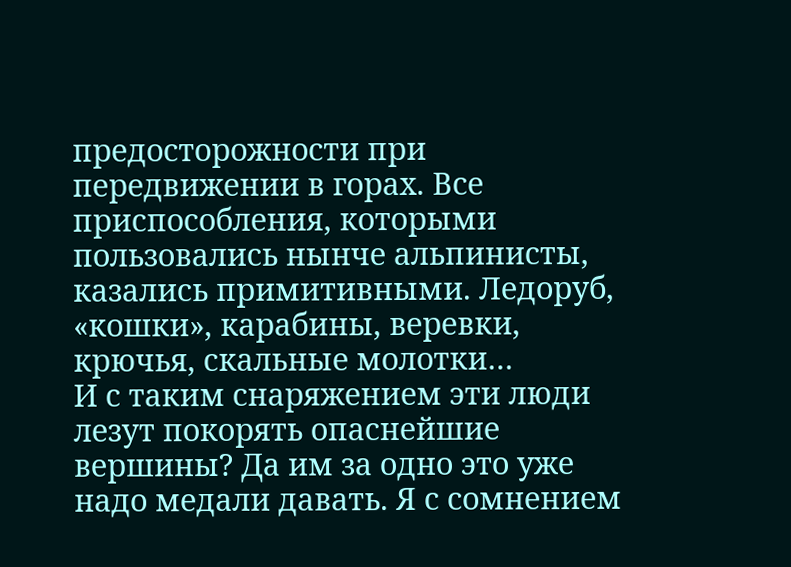предосторожности при передвижении в горах. Все приспособления, которыми пользовались нынче альпинисты, казались примитивными. Ледоруб, «кошки», карабины, веревки, крючья, скальные молотки…
И с таким снаряжением эти люди лезут покорять опаснейшие вершины? Да им за одно это уже надо медали давать. Я с сомнением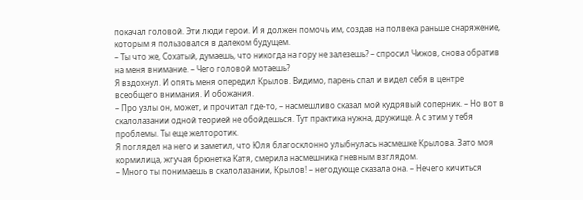покачал головой. Эти люди герои. И я должен помочь им, создав на полвека раньше снаряжение, которым я пользовался в далеком будущем.
– Ты что же, Сохатый, думаешь, что никогда на гору не залезешь? – спросил Чижов, снова обратив на меня внимание. – Чего головой мотаешь?
Я вздохнул. И опять меня опередил Крылов. Видимо, парень спал и видел себя в центре всеобщего внимания. И обожания.
– Про узлы он, может, и прочитал где-то, – насмешливо сказал мой кудрявый соперник. – Но вот в скалолазании одной теорией не обойдешься. Тут практика нужна, дружище. А с этим у тебя проблемы. Ты еще желторотик.
Я поглядел на него и заметил, что Юля благосклонно улыбнулась насмешке Крылова. Зато моя кормилица, жгучая брюнетка Катя, смерила насмешника гневным взглядом.
– Много ты понимаешь в скалолазании, Крылов! – негодующе сказала она. – Нечего кичиться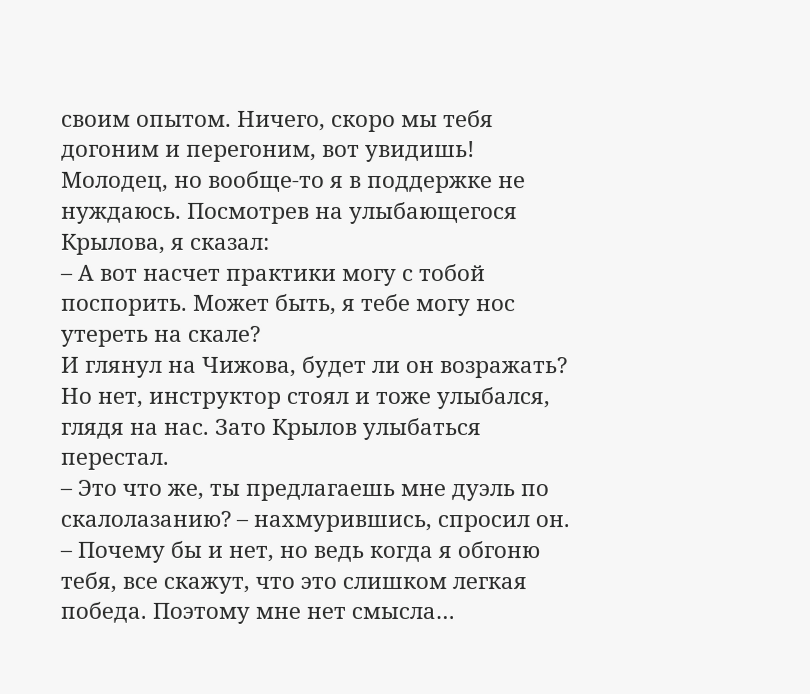своим опытом. Ничего, скоро мы тебя догоним и перегоним, вот увидишь!
Молодец, но вообще-то я в поддержке не нуждаюсь. Посмотрев на улыбающегося Крылова, я сказал:
– А вот насчет практики могу с тобой поспорить. Может быть, я тебе могу нос утереть на скале?
И глянул на Чижова, будет ли он возражать? Но нет, инструктор стоял и тоже улыбался, глядя на нас. Зато Крылов улыбаться перестал.
– Это что же, ты предлагаешь мне дуэль по скалолазанию? – нахмурившись, спросил он. – Почему бы и нет, но ведь когда я обгоню тебя, все скажут, что это слишком легкая победа. Поэтому мне нет смысла…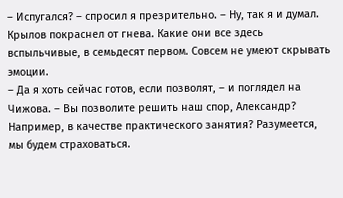– Испугался? – спросил я презрительно. – Ну, так я и думал.
Крылов покраснел от гнева. Какие они все здесь вспыльчивые, в семьдесят первом. Совсем не умеют скрывать эмоции.
– Да я хоть сейчас готов, если позволят, – и поглядел на Чижова. – Вы позволите решить наш спор, Александр? Например, в качестве практического занятия? Разумеется, мы будем страховаться.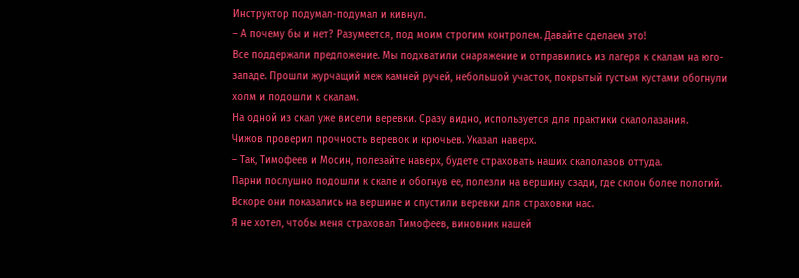Инструктор подумал-подумал и кивнул.
– А почему бы и нет? Разумеется, под моим строгим контролем. Давайте сделаем это!
Все поддержали предложение. Мы подхватили снаряжение и отправились из лагеря к скалам на юго-западе. Прошли журчащий меж камней ручей, небольшой участок, покрытый густым кустами обогнули холм и подошли к скалам.
На одной из скал уже висели веревки. Сразу видно, используется для практики скалолазания.
Чижов проверил прочность веревок и крючьев. Указал наверх.
– Так, Тимофеев и Мосин, полезайте наверх, будете страховать наших скалолазов оттуда.
Парни послушно подошли к скале и обогнув ее, полезли на вершину сзади, где склон более пологий. Вскоре они показались на вершине и спустили веревки для страховки нас.
Я не хотел, чтобы меня страховал Тимофеев, виновник нашей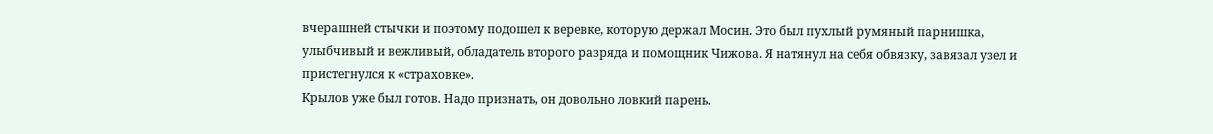вчерашней стычки и поэтому подошел к веревке, которую держал Мосин. Это был пухлый румяный парнишка, улыбчивый и вежливый, обладатель второго разряда и помощник Чижова. Я натянул на себя обвязку, завязал узел и пристегнулся к «страховке».
Крылов уже был готов. Надо признать, он довольно ловкий парень.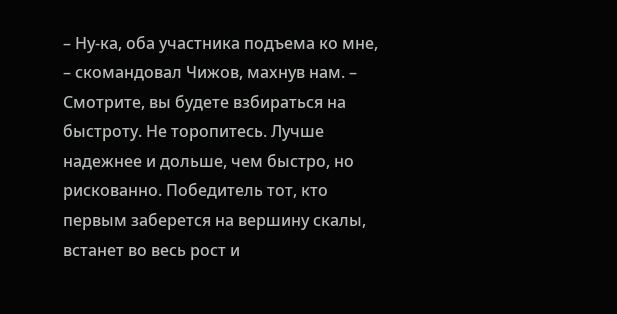– Ну-ка, оба участника подъема ко мне, – скомандовал Чижов, махнув нам. – Смотрите, вы будете взбираться на быстроту. Не торопитесь. Лучше надежнее и дольше, чем быстро, но рискованно. Победитель тот, кто первым заберется на вершину скалы, встанет во весь рост и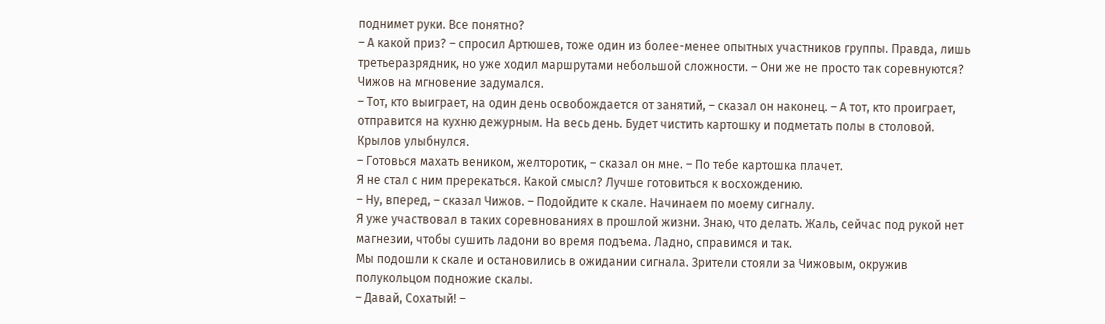поднимет руки. Все понятно?
– А какой приз? – спросил Артюшев, тоже один из более-менее опытных участников группы. Правда, лишь третьеразрядник, но уже ходил маршрутами небольшой сложности. – Они же не просто так соревнуются?
Чижов на мгновение задумался.
– Тот, кто выиграет, на один день освобождается от занятий, – сказал он наконец. – А тот, кто проиграет, отправится на кухню дежурным. На весь день. Будет чистить картошку и подметать полы в столовой.
Крылов улыбнулся.
– Готовься махать веником, желторотик, – сказал он мне. – По тебе картошка плачет.
Я не стал с ним пререкаться. Какой смысл? Лучше готовиться к восхождению.
– Ну, вперед, – сказал Чижов. – Подойдите к скале. Начинаем по моему сигналу.
Я уже участвовал в таких соревнованиях в прошлой жизни. Знаю, что делать. Жаль, сейчас под рукой нет магнезии, чтобы сушить ладони во время подъема. Ладно, справимся и так.
Мы подошли к скале и остановились в ожидании сигнала. Зрители стояли за Чижовым, окружив полукольцом подножие скалы.
– Давай, Сохатый! –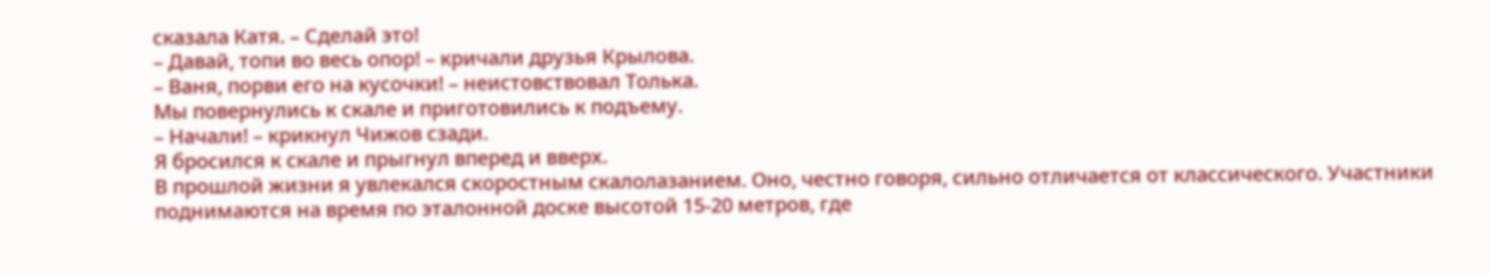сказала Катя. – Сделай это!
– Давай, топи во весь опор! – кричали друзья Крылова.
– Ваня, порви его на кусочки! – неистовствовал Толька.
Мы повернулись к скале и приготовились к подъему.
– Начали! – крикнул Чижов сзади.
Я бросился к скале и прыгнул вперед и вверх.
В прошлой жизни я увлекался скоростным скалолазанием. Оно, честно говоря, сильно отличается от классического. Участники поднимаются на время по эталонной доске высотой 15-20 метров, где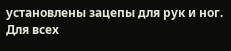установлены зацепы для рук и ног. Для всех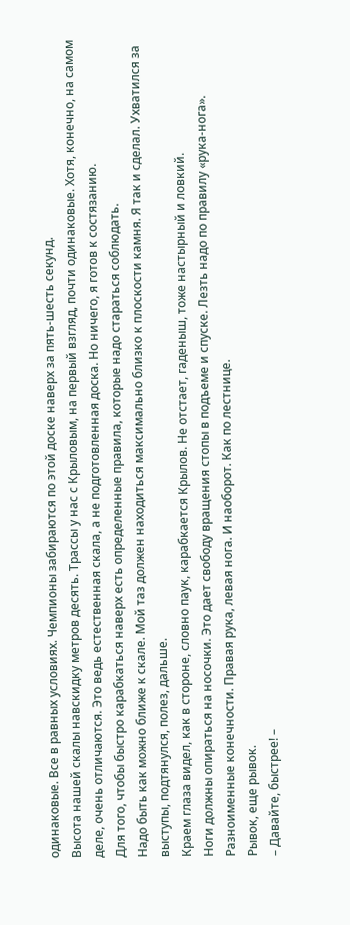одинаковые. Все в равных условиях. Чемпионы забираются по этой доске наверх за пять-шесть секунд.
Высота нашей скалы навскидку метров десять. Трассы у нас с Крыловым, на первый взгляд, почти одинаковые. Хотя, конечно, на самом деле, очень отличаются. Это ведь естественная скала, а не подготовленная доска. Но ничего, я готов к состязанию.
Для того, чтобы быстро карабкаться наверх есть определенные правила, которые надо стараться соблюдать.
Надо быть как можно ближе к скале. Мой таз должен находиться максимально близко к плоскости камня. Я так и сделал. Ухватился за выступы, подтянулся, полез, дальше.
Краем глаза видел, как в стороне, словно паук, карабкается Крылов. Не отстает, гаденыш, тоже настырный и ловкий.
Ноги должны опираться на носочки. Это дает свободу вращения стопы в подъеме и спуске. Лезть надо по правилу «рука-нога». Разноименные конечности. Правая рука, левая нога. И наоборот. Как по лестнице.
Рывок, еще рывок.
– Давайте, быстрее! –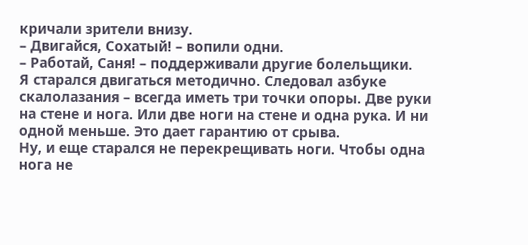кричали зрители внизу.
– Двигайся, Сохатый! – вопили одни.
– Работай, Саня! – поддерживали другие болельщики.
Я старался двигаться методично. Следовал азбуке скалолазания – всегда иметь три точки опоры. Две руки на стене и нога. Или две ноги на стене и одна рука. И ни одной меньше. Это дает гарантию от срыва.
Ну, и еще старался не перекрещивать ноги. Чтобы одна нога не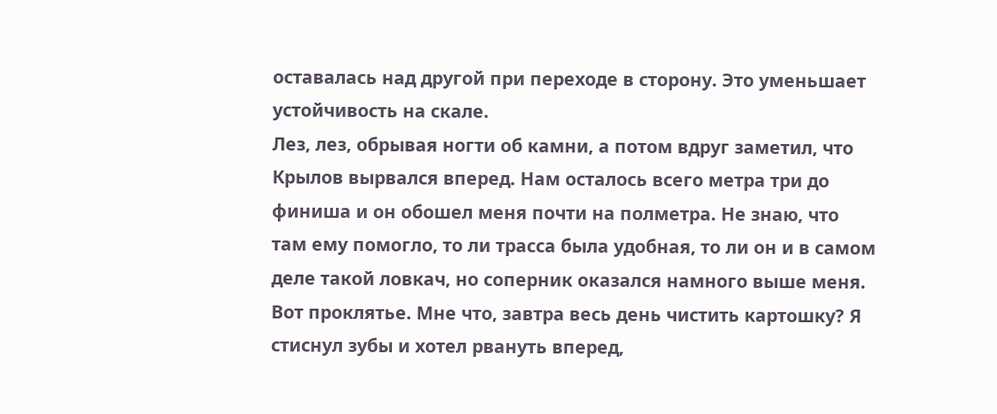оставалась над другой при переходе в сторону. Это уменьшает устойчивость на скале.
Лез, лез, обрывая ногти об камни, а потом вдруг заметил, что Крылов вырвался вперед. Нам осталось всего метра три до финиша и он обошел меня почти на полметра. Не знаю, что там ему помогло, то ли трасса была удобная, то ли он и в самом деле такой ловкач, но соперник оказался намного выше меня.
Вот проклятье. Мне что, завтра весь день чистить картошку? Я стиснул зубы и хотел рвануть вперед,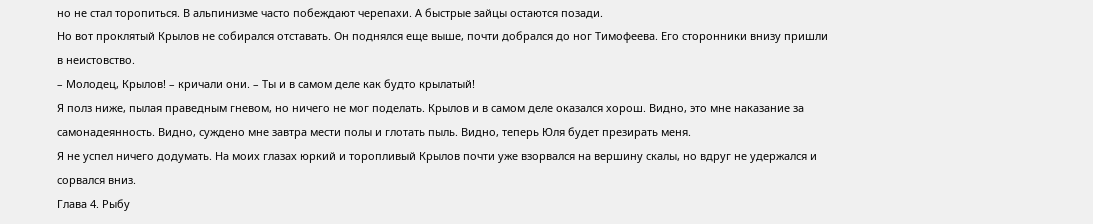но не стал торопиться. В альпинизме часто побеждают черепахи. А быстрые зайцы остаются позади.
Но вот проклятый Крылов не собирался отставать. Он поднялся еще выше, почти добрался до ног Тимофеева. Его сторонники внизу пришли в неистовство.
– Молодец, Крылов! – кричали они. – Ты и в самом деле как будто крылатый!
Я полз ниже, пылая праведным гневом, но ничего не мог поделать. Крылов и в самом деле оказался хорош. Видно, это мне наказание за самонадеянность. Видно, суждено мне завтра мести полы и глотать пыль. Видно, теперь Юля будет презирать меня.
Я не успел ничего додумать. На моих глазах юркий и торопливый Крылов почти уже взорвался на вершину скалы, но вдруг не удержался и сорвался вниз.
Глава 4. Рыбу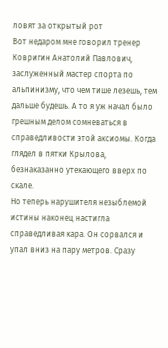ловят за открытый рот
Вот недаром мне говорил тренер Ковригин Анатолий Павлович, заслуженный мастер спорта по альпинизму, что чем тише лезешь, тем дальше будешь. А то я уж начал было грешным делом сомневаться в справедливости этой аксиомы. Когда глядел в пятки Крылова, безнаказанно утекающего вверх по скале.
Но теперь нарушителя незыблемой истины наконец настигла справедливая кара. Он сорвался и упал вниз на пару метров. Сразу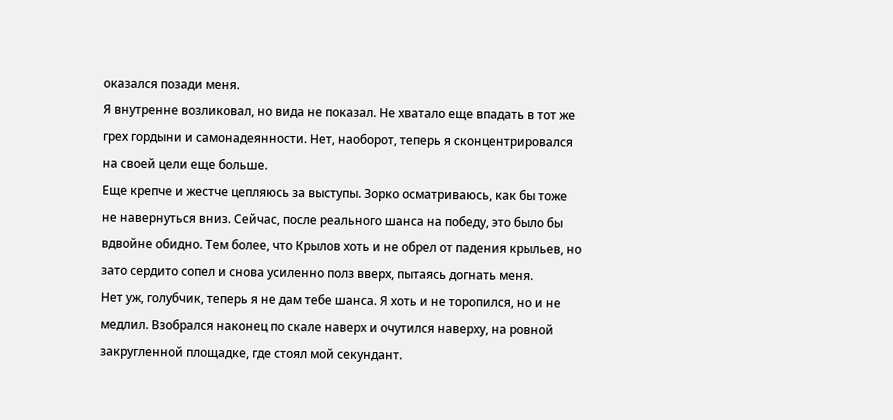оказался позади меня.
Я внутренне возликовал, но вида не показал. Не хватало еще впадать в тот же грех гордыни и самонадеянности. Нет, наоборот, теперь я сконцентрировался на своей цели еще больше.
Еще крепче и жестче цепляюсь за выступы. Зорко осматриваюсь, как бы тоже не навернуться вниз. Сейчас, после реального шанса на победу, это было бы вдвойне обидно. Тем более, что Крылов хоть и не обрел от падения крыльев, но зато сердито сопел и снова усиленно полз вверх, пытаясь догнать меня.
Нет уж, голубчик, теперь я не дам тебе шанса. Я хоть и не торопился, но и не медлил. Взобрался наконец по скале наверх и очутился наверху, на ровной закругленной площадке, где стоял мой секундант.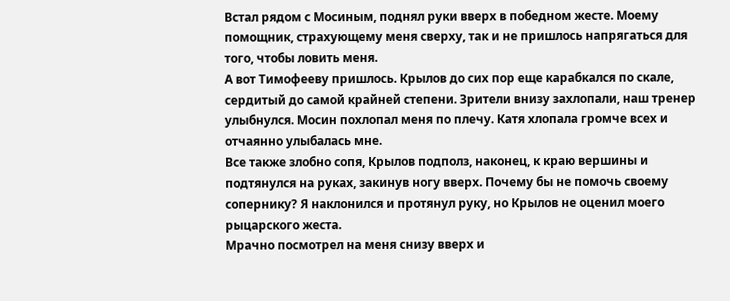Встал рядом с Мосиным, поднял руки вверх в победном жесте. Моему помощник, страхующему меня сверху, так и не пришлось напрягаться для того, чтобы ловить меня.
А вот Тимофееву пришлось. Крылов до сих пор еще карабкался по скале, сердитый до самой крайней степени. Зрители внизу захлопали, наш тренер улыбнулся. Мосин похлопал меня по плечу. Катя хлопала громче всех и отчаянно улыбалась мне.
Все также злобно сопя, Крылов подполз, наконец, к краю вершины и подтянулся на руках, закинув ногу вверх. Почему бы не помочь своему сопернику? Я наклонился и протянул руку, но Крылов не оценил моего рыцарского жеста.
Мрачно посмотрел на меня снизу вверх и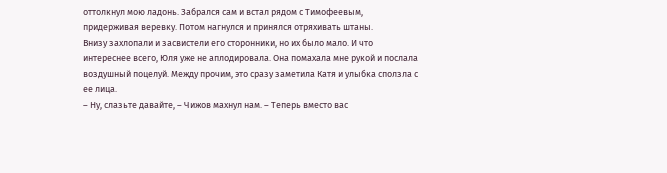оттолкнул мою ладонь. Забрался сам и встал рядом с Тимофеевым, придерживая веревку. Потом нагнулся и принялся отряхивать штаны.
Внизу захлопали и засвистели его сторонники, но их было мало. И что интереснее всего, Юля уже не аплодировала. Она помахала мне рукой и послала воздушный поцелуй. Между прочим, это сразу заметила Катя и улыбка сползла с ее лица.
– Ну, слазьте давайте, – Чижов махнул нам. – Теперь вместо вас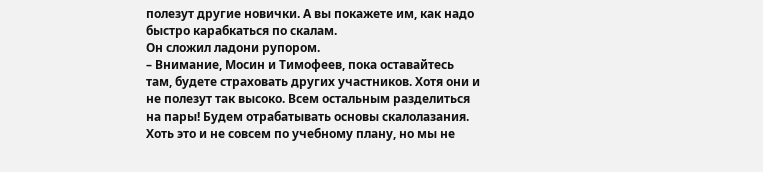полезут другие новички. А вы покажете им, как надо быстро карабкаться по скалам.
Он сложил ладони рупором.
– Внимание, Мосин и Тимофеев, пока оставайтесь там, будете страховать других участников. Хотя они и не полезут так высоко. Всем остальным разделиться на пары! Будем отрабатывать основы скалолазания. Хоть это и не совсем по учебному плану, но мы не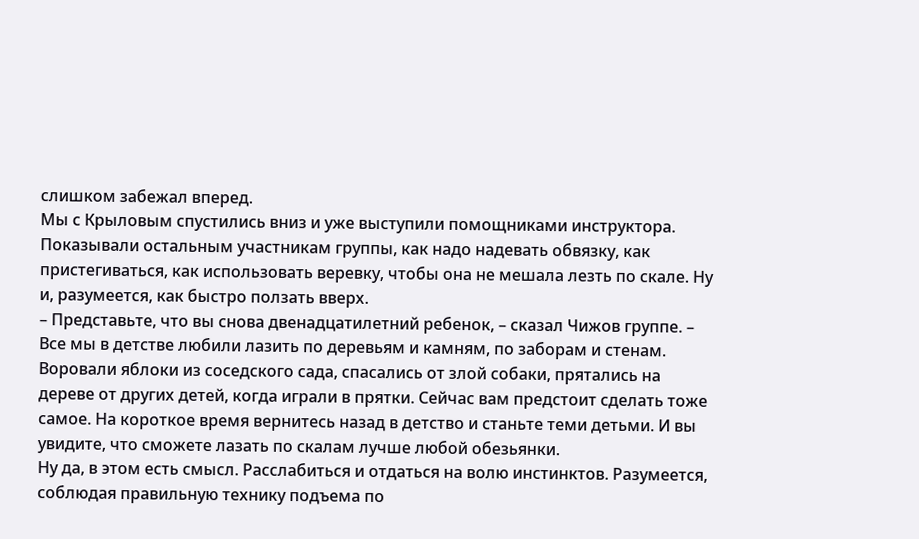слишком забежал вперед.
Мы с Крыловым спустились вниз и уже выступили помощниками инструктора. Показывали остальным участникам группы, как надо надевать обвязку, как пристегиваться, как использовать веревку, чтобы она не мешала лезть по скале. Ну и, разумеется, как быстро ползать вверх.
– Представьте, что вы снова двенадцатилетний ребенок, – сказал Чижов группе. – Все мы в детстве любили лазить по деревьям и камням, по заборам и стенам. Воровали яблоки из соседского сада, спасались от злой собаки, прятались на дереве от других детей, когда играли в прятки. Сейчас вам предстоит сделать тоже самое. На короткое время вернитесь назад в детство и станьте теми детьми. И вы увидите, что сможете лазать по скалам лучше любой обезьянки.
Ну да, в этом есть смысл. Расслабиться и отдаться на волю инстинктов. Разумеется, соблюдая правильную технику подъема по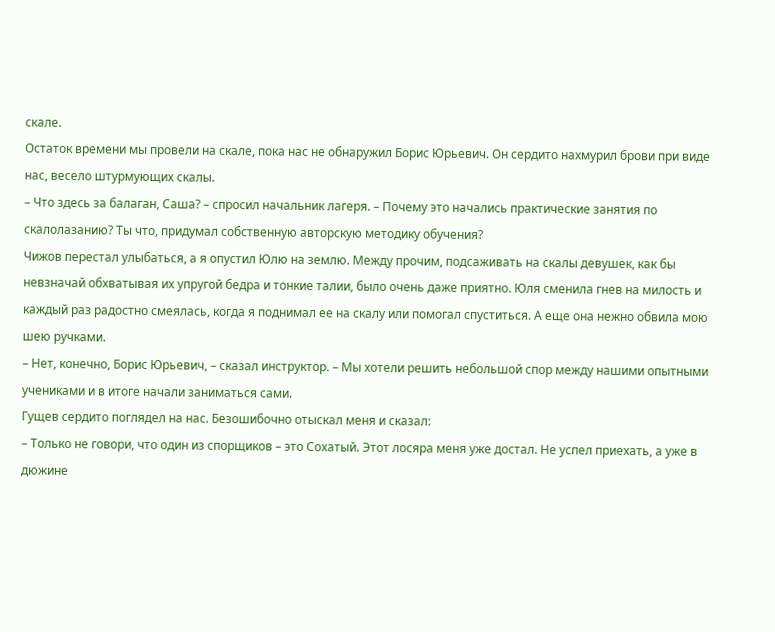скале.
Остаток времени мы провели на скале, пока нас не обнаружил Борис Юрьевич. Он сердито нахмурил брови при виде нас, весело штурмующих скалы.
– Что здесь за балаган, Саша? – спросил начальник лагеря. – Почему это начались практические занятия по скалолазанию? Ты что, придумал собственную авторскую методику обучения?
Чижов перестал улыбаться, а я опустил Юлю на землю. Между прочим, подсаживать на скалы девушек, как бы невзначай обхватывая их упругой бедра и тонкие талии, было очень даже приятно. Юля сменила гнев на милость и каждый раз радостно смеялась, когда я поднимал ее на скалу или помогал спуститься. А еще она нежно обвила мою шею ручками.
– Нет, конечно, Борис Юрьевич, – сказал инструктор. – Мы хотели решить небольшой спор между нашими опытными учениками и в итоге начали заниматься сами.
Гущев сердито поглядел на нас. Безошибочно отыскал меня и сказал:
– Только не говори, что один из спорщиков – это Сохатый. Этот лосяра меня уже достал. Не успел приехать, а уже в дюжине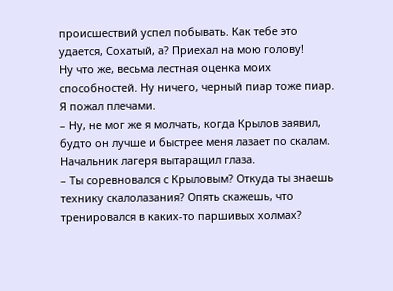происшествий успел побывать. Как тебе это удается, Сохатый, а? Приехал на мою голову!
Ну что же, весьма лестная оценка моих способностей. Ну ничего, черный пиар тоже пиар. Я пожал плечами.
– Ну, не мог же я молчать, когда Крылов заявил, будто он лучше и быстрее меня лазает по скалам.
Начальник лагеря вытаращил глаза.
– Ты соревновался с Крыловым? Откуда ты знаешь технику скалолазания? Опять скажешь, что тренировался в каких-то паршивых холмах?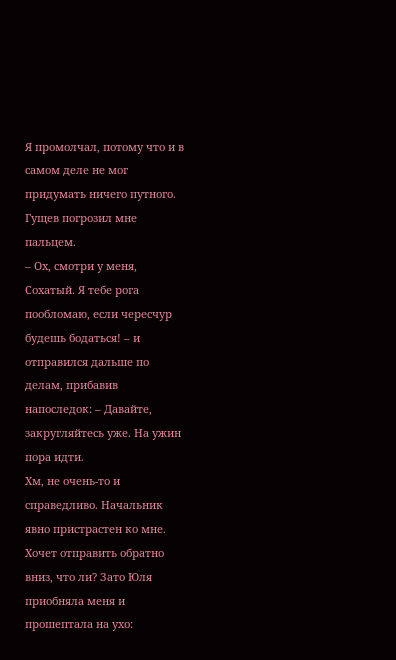Я промолчал, потому что и в самом деле не мог придумать ничего путного. Гущев погрозил мне пальцем.
– Ох, смотри у меня, Сохатый. Я тебе рога пообломаю, если чересчур будешь бодаться! – и отправился дальше по делам, прибавив напоследок: – Давайте, закругляйтесь уже. На ужин пора идти.
Хм, не очень-то и справедливо. Начальник явно пристрастен ко мне. Хочет отправить обратно вниз, что ли? Зато Юля приобняла меня и прошептала на ухо: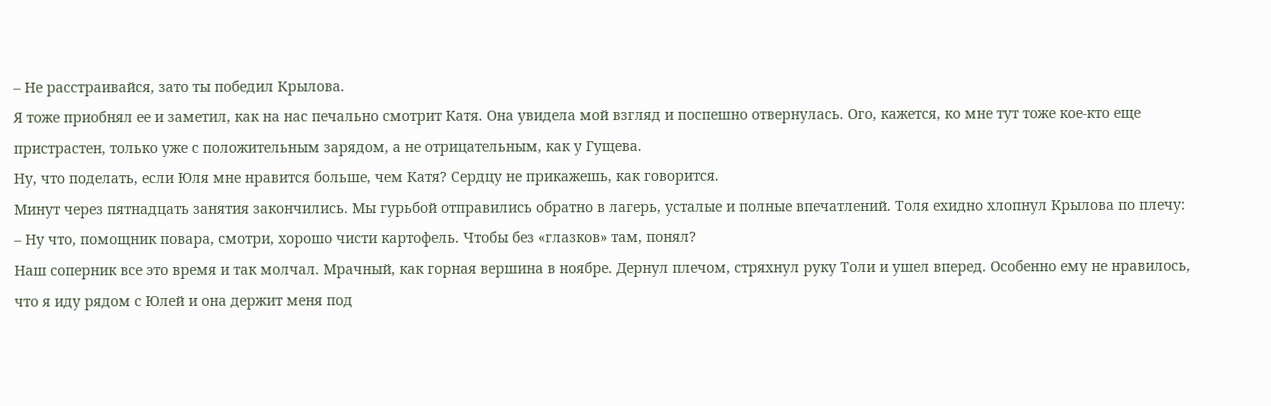– Не расстраивайся, зато ты победил Крылова.
Я тоже приобнял ее и заметил, как на нас печально смотрит Катя. Она увидела мой взгляд и поспешно отвернулась. Ого, кажется, ко мне тут тоже кое-кто еще пристрастен, только уже с положительным зарядом, а не отрицательным, как у Гущева.
Ну, что поделать, если Юля мне нравится больше, чем Катя? Сердцу не прикажешь, как говорится.
Минут через пятнадцать занятия закончились. Мы гурьбой отправились обратно в лагерь, усталые и полные впечатлений. Толя ехидно хлопнул Крылова по плечу:
– Ну что, помощник повара, смотри, хорошо чисти картофель. Чтобы без «глазков» там, понял?
Наш соперник все это время и так молчал. Мрачный, как горная вершина в ноябре. Дернул плечом, стряхнул руку Толи и ушел вперед. Особенно ему не нравилось, что я иду рядом с Юлей и она держит меня под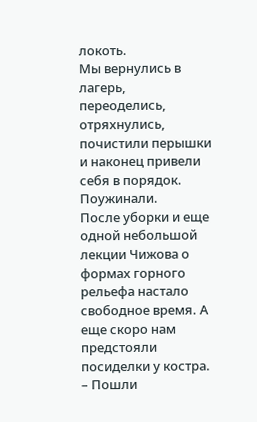локоть.
Мы вернулись в лагерь, переоделись, отряхнулись, почистили перышки и наконец привели себя в порядок. Поужинали.
После уборки и еще одной небольшой лекции Чижова о формах горного рельефа настало свободное время. А еще скоро нам предстояли посиделки у костра.
– Пошли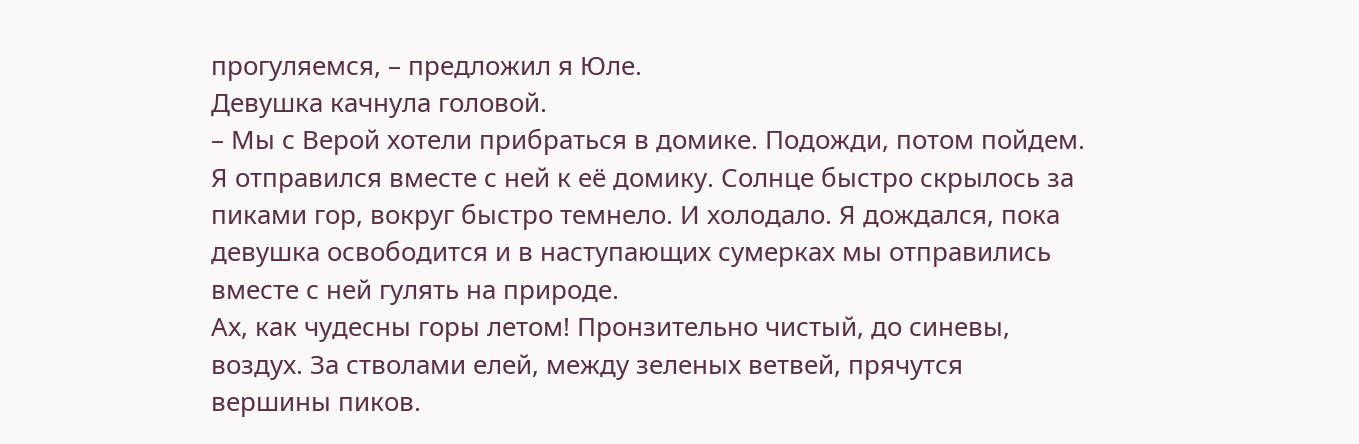прогуляемся, – предложил я Юле.
Девушка качнула головой.
– Мы с Верой хотели прибраться в домике. Подожди, потом пойдем.
Я отправился вместе с ней к её домику. Солнце быстро скрылось за пиками гор, вокруг быстро темнело. И холодало. Я дождался, пока девушка освободится и в наступающих сумерках мы отправились вместе с ней гулять на природе.
Ах, как чудесны горы летом! Пронзительно чистый, до синевы, воздух. За стволами елей, между зеленых ветвей, прячутся вершины пиков.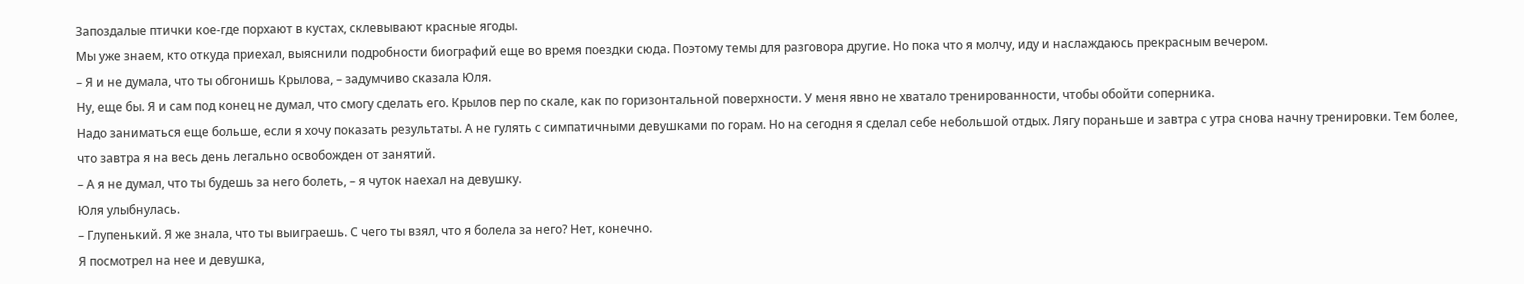Запоздалые птички кое-где порхают в кустах, склевывают красные ягоды.
Мы уже знаем, кто откуда приехал, выяснили подробности биографий еще во время поездки сюда. Поэтому темы для разговора другие. Но пока что я молчу, иду и наслаждаюсь прекрасным вечером.
– Я и не думала, что ты обгонишь Крылова, – задумчиво сказала Юля.
Ну, еще бы. Я и сам под конец не думал, что смогу сделать его. Крылов пер по скале, как по горизонтальной поверхности. У меня явно не хватало тренированности, чтобы обойти соперника.
Надо заниматься еще больше, если я хочу показать результаты. А не гулять с симпатичными девушками по горам. Но на сегодня я сделал себе небольшой отдых. Лягу пораньше и завтра с утра снова начну тренировки. Тем более, что завтра я на весь день легально освобожден от занятий.
– А я не думал, что ты будешь за него болеть, – я чуток наехал на девушку.
Юля улыбнулась.
– Глупенький. Я же знала, что ты выиграешь. С чего ты взял, что я болела за него? Нет, конечно.
Я посмотрел на нее и девушка,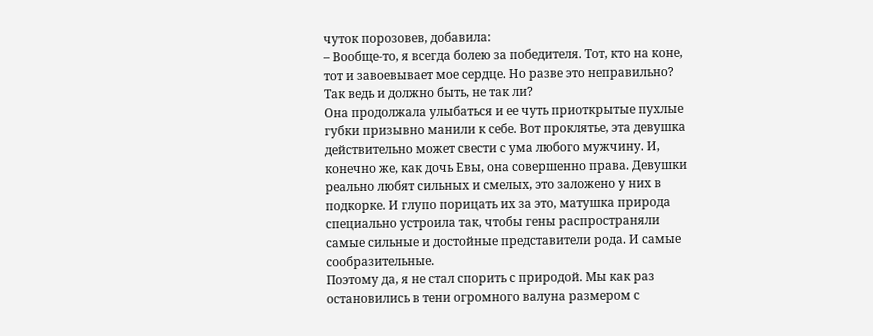чуток порозовев, добавила:
– Вообще-то, я всегда болею за победителя. Тот, кто на коне, тот и завоевывает мое сердце. Но разве это неправильно? Так ведь и должно быть, не так ли?
Она продолжала улыбаться и ее чуть приоткрытые пухлые губки призывно манили к себе. Вот проклятье, эта девушка действительно может свести с ума любого мужчину. И, конечно же, как дочь Евы, она совершенно права. Девушки реально любят сильных и смелых, это заложено у них в подкорке. И глупо порицать их за это, матушка природа специально устроила так, чтобы гены распространяли самые сильные и достойные представители рода. И самые сообразительные.
Поэтому да, я не стал спорить с природой. Мы как раз остановились в тени огромного валуна размером с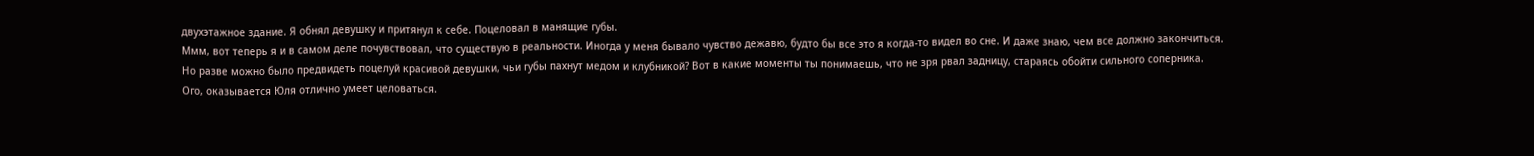двухэтажное здание. Я обнял девушку и притянул к себе. Поцеловал в манящие губы.
Ммм, вот теперь я и в самом деле почувствовал, что существую в реальности. Иногда у меня бывало чувство дежавю, будто бы все это я когда-то видел во сне. И даже знаю, чем все должно закончиться.
Но разве можно было предвидеть поцелуй красивой девушки, чьи губы пахнут медом и клубникой? Вот в какие моменты ты понимаешь, что не зря рвал задницу, стараясь обойти сильного соперника.
Ого, оказывается Юля отлично умеет целоваться.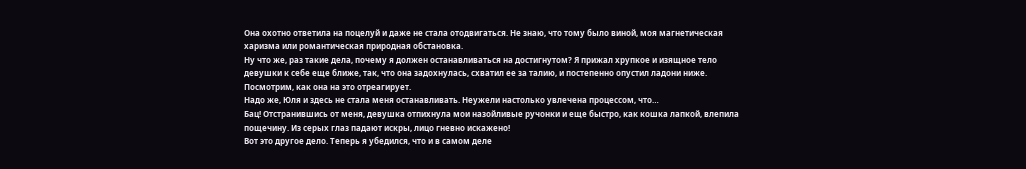Она охотно ответила на поцелуй и даже не стала отодвигаться. Не знаю, что тому было виной, моя магнетическая харизма или романтическая природная обстановка.
Ну что же, раз такие дела, почему я должен останавливаться на достигнутом? Я прижал хрупкое и изящное тело девушки к себе еще ближе, так, что она задохнулась, схватил ее за талию, и постепенно опустил ладони ниже. Посмотрим, как она на это отреагирует.
Надо же, Юля и здесь не стала меня останавливать. Неужели настолько увлечена процессом, что…
Бац! Отстранившись от меня, девушка отпихнула мои назойливые ручонки и еще быстро, как кошка лапкой, влепила пощечину. Из серых глаз падают искры, лицо гневно искажено!
Вот это другое дело. Теперь я убедился, что и в самом деле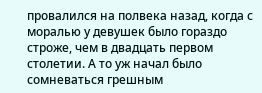провалился на полвека назад, когда с моралью у девушек было гораздо строже, чем в двадцать первом столетии. А то уж начал было сомневаться грешным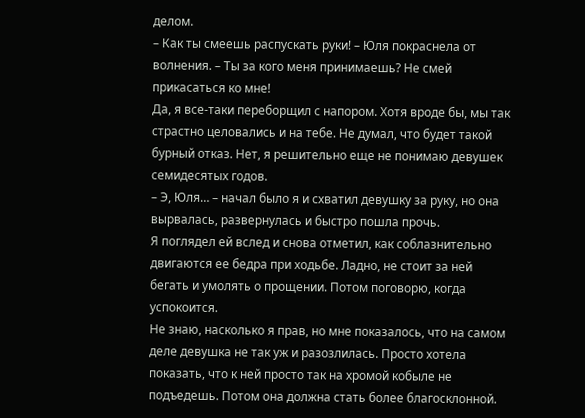делом.
– Как ты смеешь распускать руки! – Юля покраснела от волнения. – Ты за кого меня принимаешь? Не смей прикасаться ко мне!
Да, я все-таки переборщил с напором. Хотя вроде бы, мы так страстно целовались и на тебе. Не думал, что будет такой бурный отказ. Нет, я решительно еще не понимаю девушек семидесятых годов.
– Э, Юля… – начал было я и схватил девушку за руку, но она вырвалась, развернулась и быстро пошла прочь.
Я поглядел ей вслед и снова отметил, как соблазнительно двигаются ее бедра при ходьбе. Ладно, не стоит за ней бегать и умолять о прощении. Потом поговорю, когда успокоится.
Не знаю, насколько я прав, но мне показалось, что на самом деле девушка не так уж и разозлилась. Просто хотела показать, что к ней просто так на хромой кобыле не подъедешь. Потом она должна стать более благосклонной.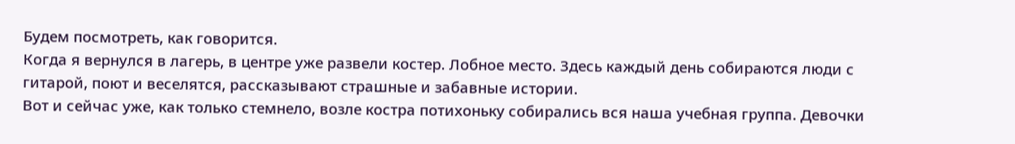Будем посмотреть, как говорится.
Когда я вернулся в лагерь, в центре уже развели костер. Лобное место. Здесь каждый день собираются люди с гитарой, поют и веселятся, рассказывают страшные и забавные истории.
Вот и сейчас уже, как только стемнело, возле костра потихоньку собирались вся наша учебная группа. Девочки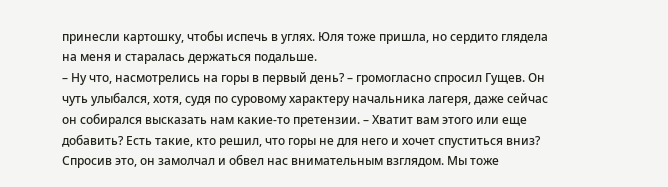принесли картошку, чтобы испечь в углях. Юля тоже пришла, но сердито глядела на меня и старалась держаться подальше.
– Ну что, насмотрелись на горы в первый день? – громогласно спросил Гущев. Он чуть улыбался, хотя, судя по суровому характеру начальника лагеря, даже сейчас он собирался высказать нам какие-то претензии. – Хватит вам этого или еще добавить? Есть такие, кто решил, что горы не для него и хочет спуститься вниз?
Спросив это, он замолчал и обвел нас внимательным взглядом. Мы тоже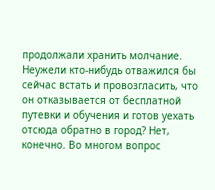продолжали хранить молчание. Неужели кто-нибудь отважился бы сейчас встать и провозгласить, что он отказывается от бесплатной путевки и обучения и готов уехать отсюда обратно в город? Нет, конечно. Во многом вопрос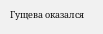Гущева оказался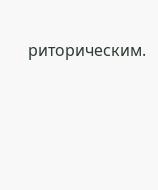риторическим.